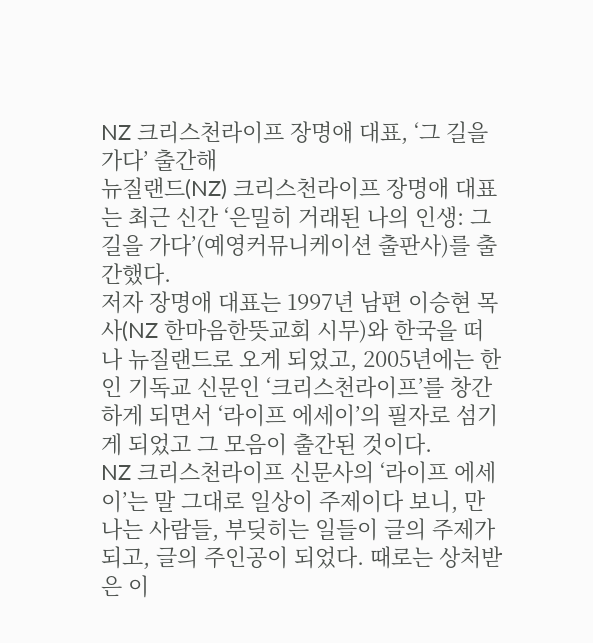NZ 크리스천라이프 장명애 대표, ‘그 길을 가다’ 출간해
뉴질랜드(NZ) 크리스천라이프 장명애 대표는 최근 신간 ‘은밀히 거래된 나의 인생: 그 길을 가다’(예영커뮤니케이션 출판사)를 출간했다.
저자 장명애 대표는 1997년 남편 이승현 목사(NZ 한마음한뜻교회 시무)와 한국을 떠나 뉴질랜드로 오게 되었고, 2005년에는 한인 기독교 신문인 ‘크리스천라이프’를 창간하게 되면서 ‘라이프 에세이’의 필자로 섬기게 되었고 그 모음이 출간된 것이다.
NZ 크리스천라이프 신문사의 ‘라이프 에세이’는 말 그대로 일상이 주제이다 보니, 만나는 사람들, 부딪히는 일들이 글의 주제가 되고, 글의 주인공이 되었다. 때로는 상처받은 이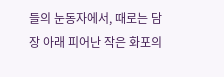들의 눈동자에서, 때로는 담장 아래 피어난 작은 화포의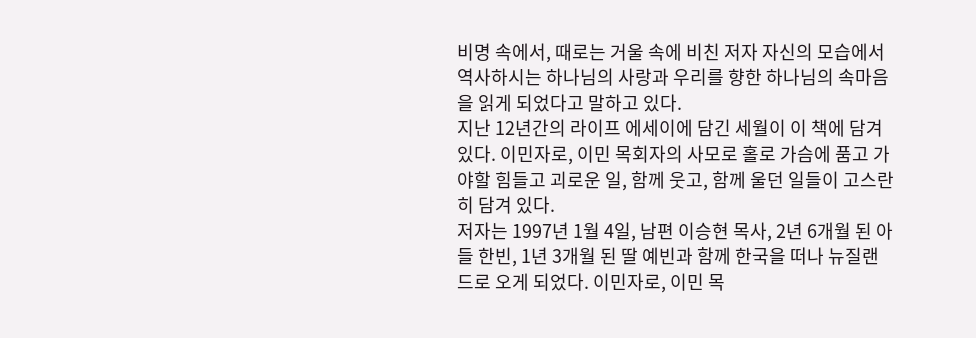비명 속에서, 때로는 거울 속에 비친 저자 자신의 모습에서 역사하시는 하나님의 사랑과 우리를 향한 하나님의 속마음을 읽게 되었다고 말하고 있다.
지난 12년간의 라이프 에세이에 담긴 세월이 이 책에 담겨 있다. 이민자로, 이민 목회자의 사모로 홀로 가슴에 품고 가야할 힘들고 괴로운 일, 함께 웃고, 함께 울던 일들이 고스란히 담겨 있다.
저자는 1997년 1월 4일, 남편 이승현 목사, 2년 6개월 된 아들 한빈, 1년 3개월 된 딸 예빈과 함께 한국을 떠나 뉴질랜드로 오게 되었다. 이민자로, 이민 목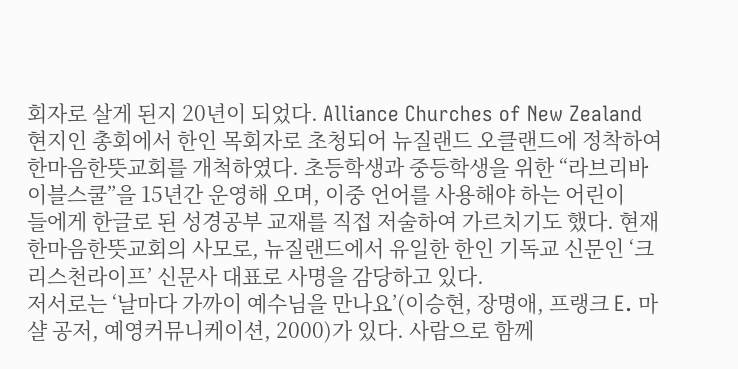회자로 살게 된지 20년이 되었다. Alliance Churches of New Zealand 현지인 총회에서 한인 목회자로 초청되어 뉴질랜드 오클랜드에 정착하여 한마음한뜻교회를 개척하였다. 초등학생과 중등학생을 위한 “라브리바이블스쿨”을 15년간 운영해 오며, 이중 언어를 사용해야 하는 어린이
들에게 한글로 된 성경공부 교재를 직접 저술하여 가르치기도 했다. 현재 한마음한뜻교회의 사모로, 뉴질랜드에서 유일한 한인 기독교 신문인 ‘크리스천라이프’ 신문사 대표로 사명을 감당하고 있다.
저서로는 ‘날마다 가까이 예수님을 만나요’(이승현, 장명애, 프랭크 E. 마샬 공저, 예영커뮤니케이션, 2000)가 있다. 사람으로 함께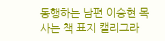동행하는 남편 이승현 목사는 책 표지 캘리그라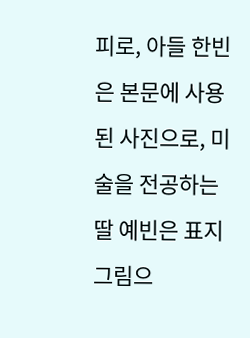피로, 아들 한빈은 본문에 사용된 사진으로, 미술을 전공하는 딸 예빈은 표지 그림으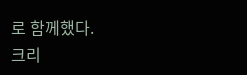로 함께했다.
크리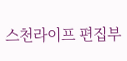스천라이프 편집부